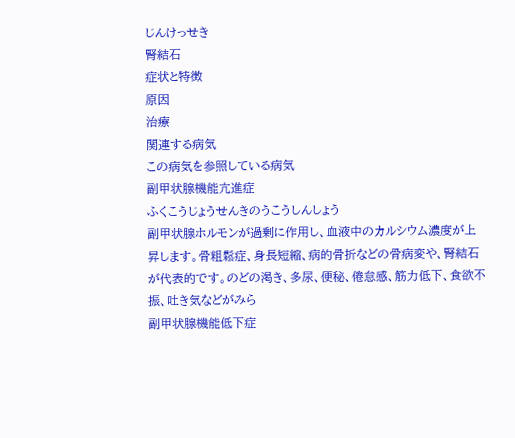じんけっせき
腎結石
症状と特徴
原因
治療
関連する病気
この病気を参照している病気
副甲状腺機能亢進症
ふくこうじょうせんきのうこうしんしょう
副甲状腺ホルモンが過剰に作用し、血液中のカルシウム濃度が上昇します。骨粗鬆症、身長短縮、病的骨折などの骨病変や、腎結石が代表的です。のどの渇き、多尿、便秘、倦怠感、筋力低下、食欲不振、吐き気などがみら
副甲状腺機能低下症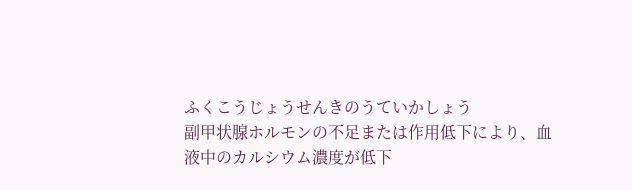ふくこうじょうせんきのうていかしょう
副甲状腺ホルモンの不足または作用低下により、血液中のカルシウム濃度が低下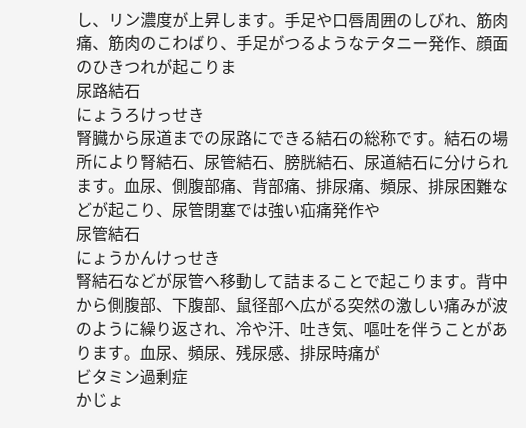し、リン濃度が上昇します。手足や口唇周囲のしびれ、筋肉痛、筋肉のこわばり、手足がつるようなテタニー発作、顔面のひきつれが起こりま
尿路結石
にょうろけっせき
腎臓から尿道までの尿路にできる結石の総称です。結石の場所により腎結石、尿管結石、膀胱結石、尿道結石に分けられます。血尿、側腹部痛、背部痛、排尿痛、頻尿、排尿困難などが起こり、尿管閉塞では強い疝痛発作や
尿管結石
にょうかんけっせき
腎結石などが尿管へ移動して詰まることで起こります。背中から側腹部、下腹部、鼠径部へ広がる突然の激しい痛みが波のように繰り返され、冷や汗、吐き気、嘔吐を伴うことがあります。血尿、頻尿、残尿感、排尿時痛が
ビタミン過剰症
かじょ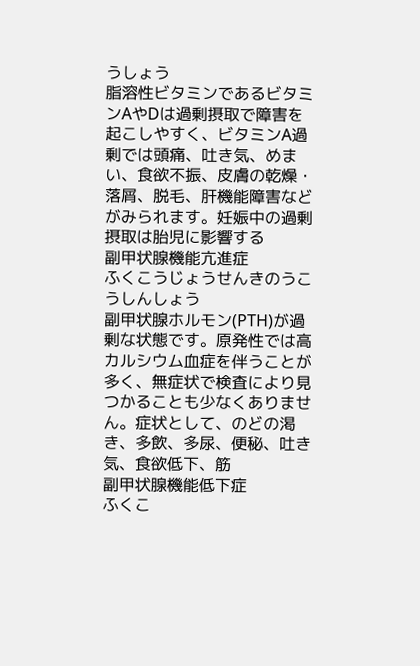うしょう
脂溶性ビタミンであるビタミンAやDは過剰摂取で障害を起こしやすく、ビタミンA過剰では頭痛、吐き気、めまい、食欲不振、皮膚の乾燥・落屑、脱毛、肝機能障害などがみられます。妊娠中の過剰摂取は胎児に影響する
副甲状腺機能亢進症
ふくこうじょうせんきのうこうしんしょう
副甲状腺ホルモン(PTH)が過剰な状態です。原発性では高カルシウム血症を伴うことが多く、無症状で検査により見つかることも少なくありません。症状として、のどの渇き、多飲、多尿、便秘、吐き気、食欲低下、筋
副甲状腺機能低下症
ふくこ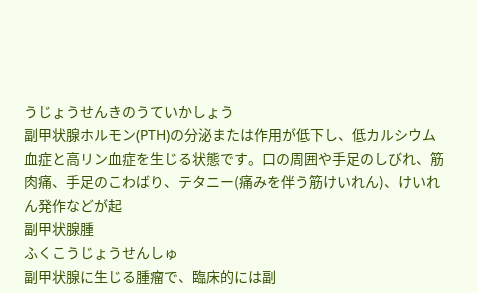うじょうせんきのうていかしょう
副甲状腺ホルモン(PTH)の分泌または作用が低下し、低カルシウム血症と高リン血症を生じる状態です。口の周囲や手足のしびれ、筋肉痛、手足のこわばり、テタニー(痛みを伴う筋けいれん)、けいれん発作などが起
副甲状腺腫
ふくこうじょうせんしゅ
副甲状腺に生じる腫瘤で、臨床的には副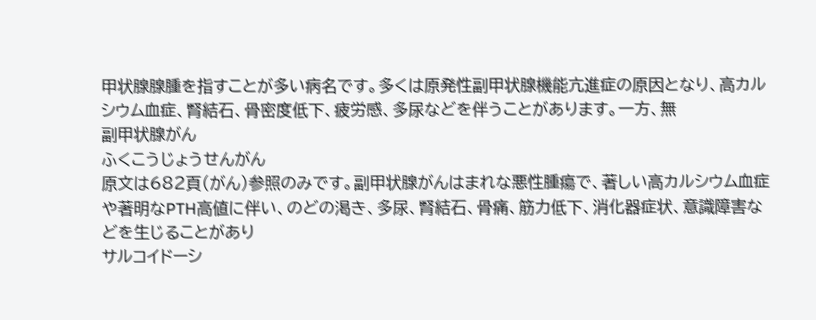甲状腺腺腫を指すことが多い病名です。多くは原発性副甲状腺機能亢進症の原因となり、高カルシウム血症、腎結石、骨密度低下、疲労感、多尿などを伴うことがあります。一方、無
副甲状腺がん
ふくこうじょうせんがん
原文は682頁(がん)参照のみです。副甲状腺がんはまれな悪性腫瘍で、著しい高カルシウム血症や著明なPTH高値に伴い、のどの渇き、多尿、腎結石、骨痛、筋力低下、消化器症状、意識障害などを生じることがあり
サルコイドーシ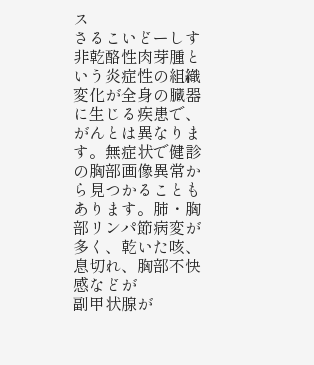ス
さるこいどーしす
非乾酪性肉芽腫という炎症性の組織変化が全身の臓器に生じる疾患で、がんとは異なります。無症状で健診の胸部画像異常から見つかることもあります。肺・胸部リンパ節病変が多く、乾いた咳、息切れ、胸部不快感などが
副甲状腺が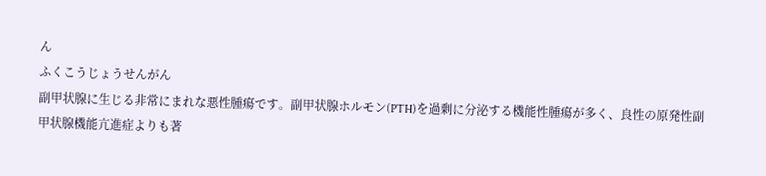ん
ふくこうじょうせんがん
副甲状腺に生じる非常にまれな悪性腫瘍です。副甲状腺ホルモン(PTH)を過剰に分泌する機能性腫瘍が多く、良性の原発性副甲状腺機能亢進症よりも著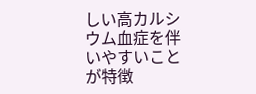しい高カルシウム血症を伴いやすいことが特徴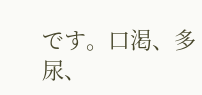です。口渇、多尿、